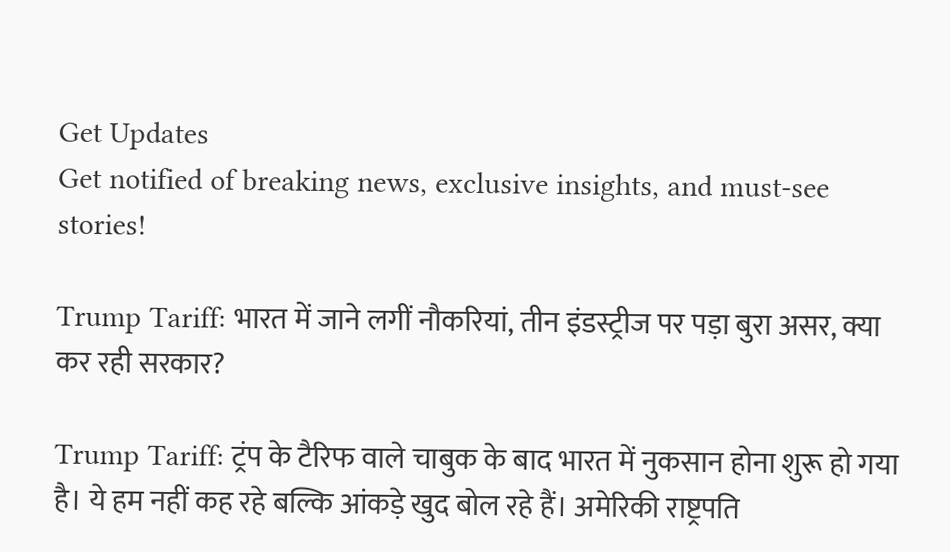Get Updates
Get notified of breaking news, exclusive insights, and must-see stories!

Trump Tariff: भारत में जाने लगीं नौकरियां, तीन इंडस्ट्रीज पर पड़ा बुरा असर, क्या कर रही सरकार?

Trump Tariff: ट्रंप के टैरिफ वाले चाबुक के बाद भारत में नुकसान होना शुरू हो गया है। ये हम नहीं कह रहे बल्कि आंकड़े खुद बोल रहे हैं। अमेरिकी राष्ट्रपति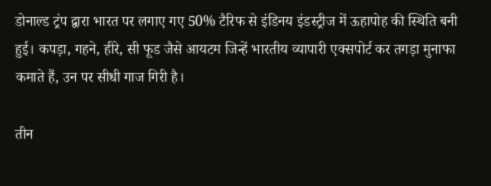डोनाल्ड ट्रंप द्वारा भारत पर लगाए गए 50% टैरिफ से इंडिनय इंडस्ट्रीज में ऊहापोह की स्थिति बनी हुई। कपड़ा, गहने, हीरे, सी फूड जैसे आयटम जिन्हें भारतीय व्यापारी एक्सपोर्ट कर तगड़ा मुनाफा कमाते हैं, उन पर सीधी गाज गिरी है।

तीन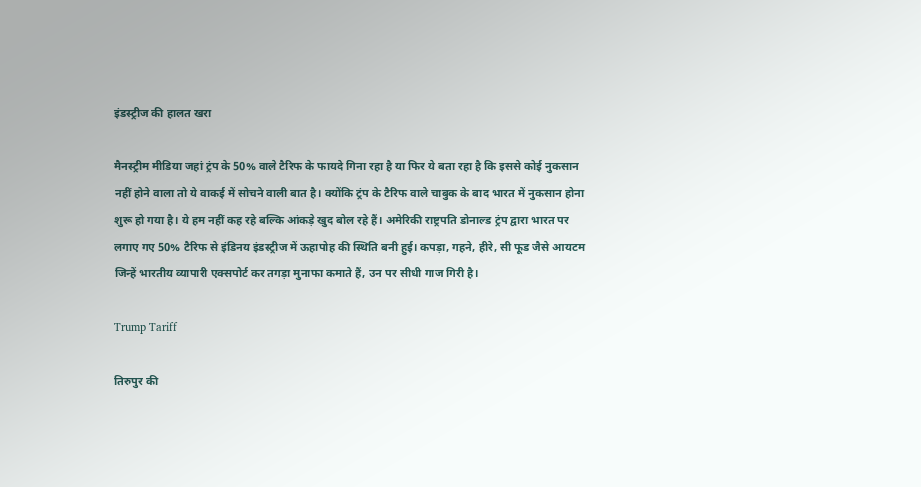इंडस्ट्रीज की हालत खरा

मैनस्ट्रीम मीडिया जहां ट्रंप के 50% वाले टैरिफ के फायदे गिना रहा है या फिर ये बता रहा है कि इससे कोई नुकसान नहीं होने वाला तो ये वाकई में सोचने वाली बात है। क्योंकि ट्रंप के टैरिफ वाले चाबुक के बाद भारत में नुकसान होना शुरू हो गया है। ये हम नहीं कह रहे बल्कि आंकड़े खुद बोल रहे हैं। अमेरिकी राष्ट्रपति डोनाल्ड ट्रंप द्वारा भारत पर लगाए गए 50% टैरिफ से इंडिनय इंडस्ट्रीज में ऊहापोह की स्थिति बनी हुई। कपड़ा, गहने, हीरे, सी फूड जैसे आयटम जिन्हें भारतीय व्यापारी एक्सपोर्ट कर तगड़ा मुनाफा कमाते हैं, उन पर सीधी गाज गिरी है।

Trump Tariff

तिरुपुर की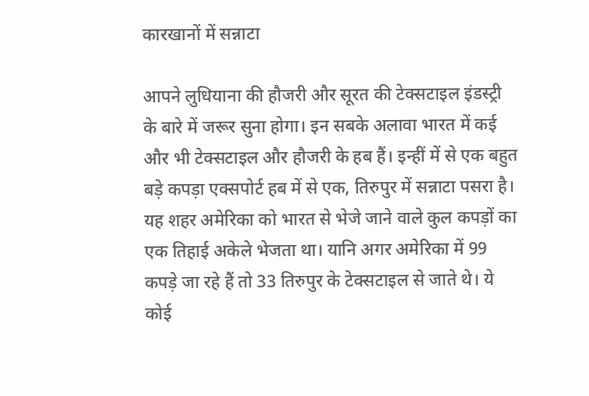कारखानों में सन्नाटा

आपने लुधियाना की हौजरी और सूरत की टेक्सटाइल इंडस्ट्री के बारे में जरूर सुना होगा। इन सबके अलावा भारत में कई और भी टेक्सटाइल और हौजरी के हब हैं। इन्हीं में से एक बहुत बड़े कपड़ा एक्सपोर्ट हब में से एक, तिरुपुर में सन्नाटा पसरा है। यह शहर अमेरिका को भारत से भेजे जाने वाले कुल कपड़ों का एक तिहाई अकेले भेजता था। यानि अगर अमेरिका में 99 कपड़े जा रहे हैं तो 33 तिरुपुर के टेक्सटाइल से जाते थे। ये कोई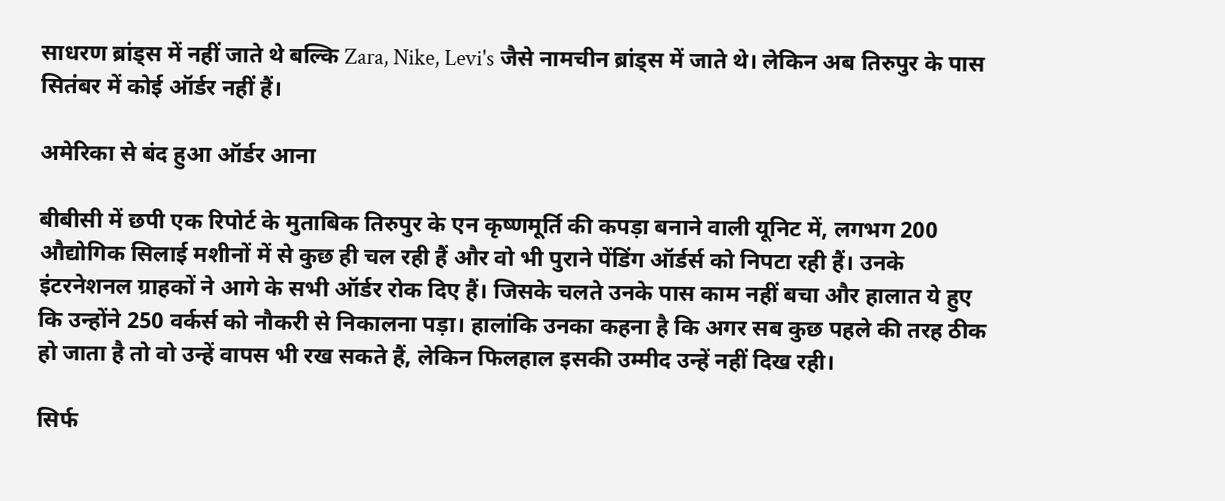साधरण ब्रांड्स में नहीं जाते थे बल्कि Zara, Nike, Levi's जैसे नामचीन ब्रांड्स में जाते थे। लेकिन अब तिरुपुर के पास सितंबर में कोई ऑर्डर नहीं हैं।

अमेरिका से बंद हुआ ऑर्डर आना

बीबीसी में छपी एक रिपोर्ट के मुताबिक तिरुपुर के एन कृष्णमूर्ति की कपड़ा बनाने वाली यूनिट में, लगभग 200 औद्योगिक सिलाई मशीनों में से कुछ ही चल रही हैं और वो भी पुराने पेंडिंग ऑर्डर्स को निपटा रही हैं। उनके इंटरनेशनल ग्राहकों ने आगे के सभी ऑर्डर रोक दिए हैं। जिसके चलते उनके पास काम नहीं बचा और हालात ये हुए कि उन्होंने 250 वर्कर्स को नौकरी से निकालना पड़ा। हालांकि उनका कहना है कि अगर सब कुछ पहले की तरह ठीक हो जाता है तो वो उन्हें वापस भी रख सकते हैं, लेकिन फिलहाल इसकी उम्मीद उन्हें नहीं दिख रही।

सिर्फ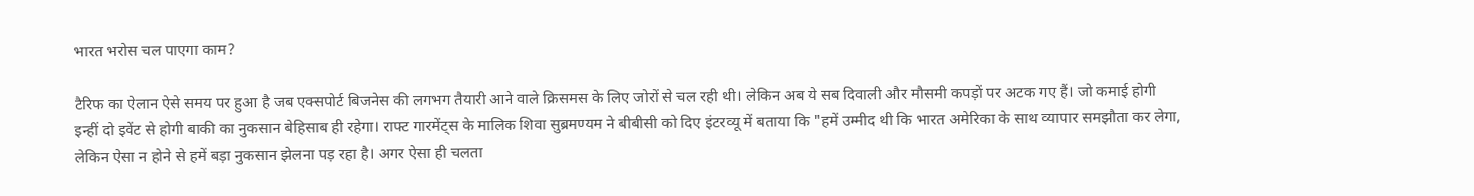भारत भरोस चल पाएगा काम?

टैरिफ का ऐलान ऐसे समय पर हुआ है जब एक्सपोर्ट बिजनेस की लगभग तैयारी आने वाले क्रिसमस के लिए जोरों से चल रही थी। लेकिन अब ये सब दिवाली और मौसमी कपड़ों पर अटक गए हैं। जो कमाई होगी इन्हीं दो इवेंट से होगी बाकी का नुकसान बेहिसाब ही रहेगा। राफ्ट गारमेंट्स के मालिक शिवा सुब्रमण्यम ने बीबीसी को दिए इंटरव्यू में बताया कि "हमें उम्मीद थी कि भारत अमेरिका के साथ व्यापार समझौता कर लेगा, लेकिन ऐसा न होने से हमें बड़ा नुकसान झेलना पड़ रहा है। अगर ऐसा ही चलता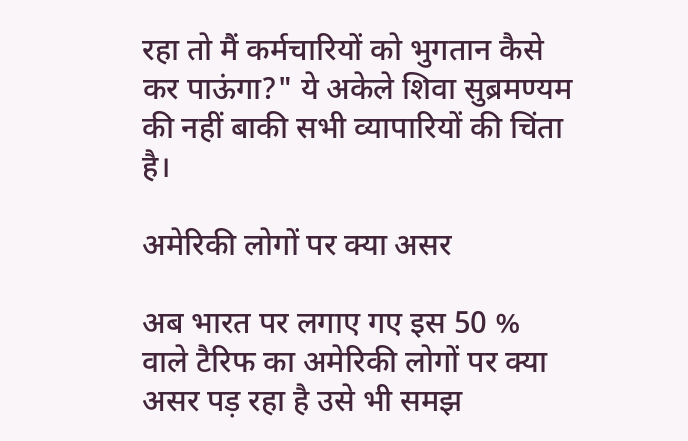रहा तो मैं कर्मचारियों को भुगतान कैसे कर पाऊंगा?" ये अकेले शिवा सुब्रमण्यम की नहीं बाकी सभी व्यापारियों की चिंता है।

अमेरिकी लोगों पर क्या असर

अब भारत पर लगाए गए इस 50 % वाले टैरिफ का अमेरिकी लोगों पर क्या असर पड़ रहा है उसे भी समझ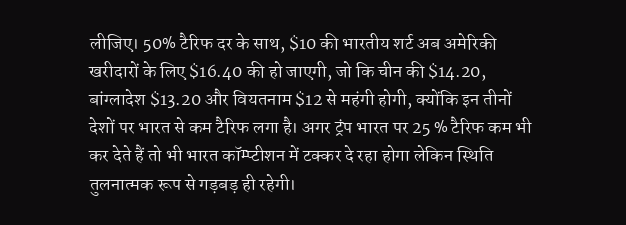लीजिए। 50% टैरिफ दर के साथ, $10 की भारतीय शर्ट अब अमेरिकी खरीदारों के लिए $16.40 की हो जाएगी, जो कि चीन की $14.20, बांग्लादेश $13.20 और वियतनाम $12 से महंगी होगी, क्योंकि इन तीनों देशों पर भारत से कम टैरिफ लगा है। अगर ट्रंप भारत पर 25 % टैरिफ कम भी कर देते हैं तो भी भारत कॉम्प्टीशन में टक्कर दे रहा होगा लेकिन स्थिति तुलनात्मक रूप से गड़बड़ ही रहेगी।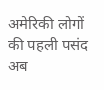अमेरिकी लोगों की पहली पसंद अब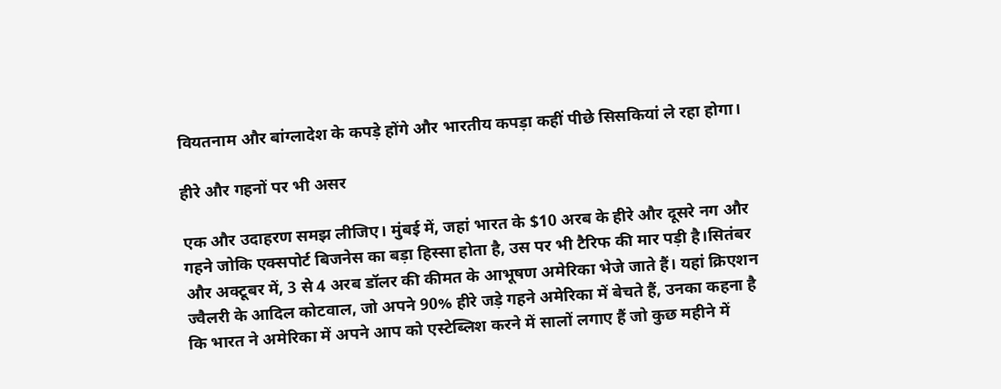वियतनाम और बांग्लादेश के कपड़े होंगे और भारतीय कपड़ा कहीं पीछे सिसकियां ले रहा होगा।

हीरे और गहनों पर भी असर

एक और उदाहरण समझ लीजिए। मुंबई में, जहां भारत के $10 अरब के हीरे और दूसरे नग और गहने जोकि एक्सपोर्ट बिजनेस का बड़ा हिस्सा होता है, उस पर भी टैरिफ की मार पड़ी है।सितंबर और अक्टूबर में, 3 से 4 अरब डॉलर की कीमत के आभूषण अमेरिका भेजे जाते हैं। यहां क्रिएशन ज्वैलरी के आदिल कोटवाल, जो अपने 90% हीरे जड़े गहने अमेरिका में बेचते हैं, उनका कहना है कि भारत ने अमेरिका में अपने आप को एस्टेब्लिश करने में सालों लगाए हैं जो कुछ महीने में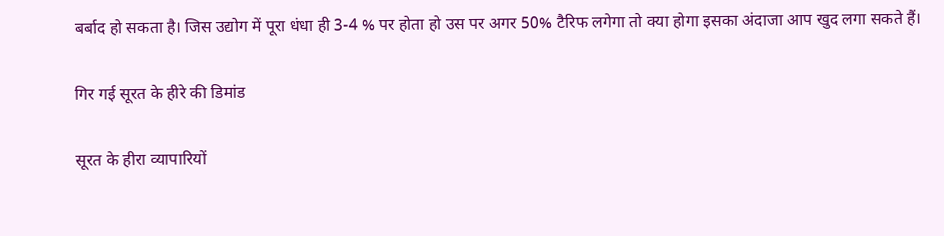बर्बाद हो सकता है। जिस उद्योग में पूरा धंधा ही 3-4 % पर होता हो उस पर अगर 50% टैरिफ लगेगा तो क्या होगा इसका अंदाजा आप खुद लगा सकते हैं।

गिर गई सूरत के हीरे की डिमांड

सूरत के हीरा व्यापारियों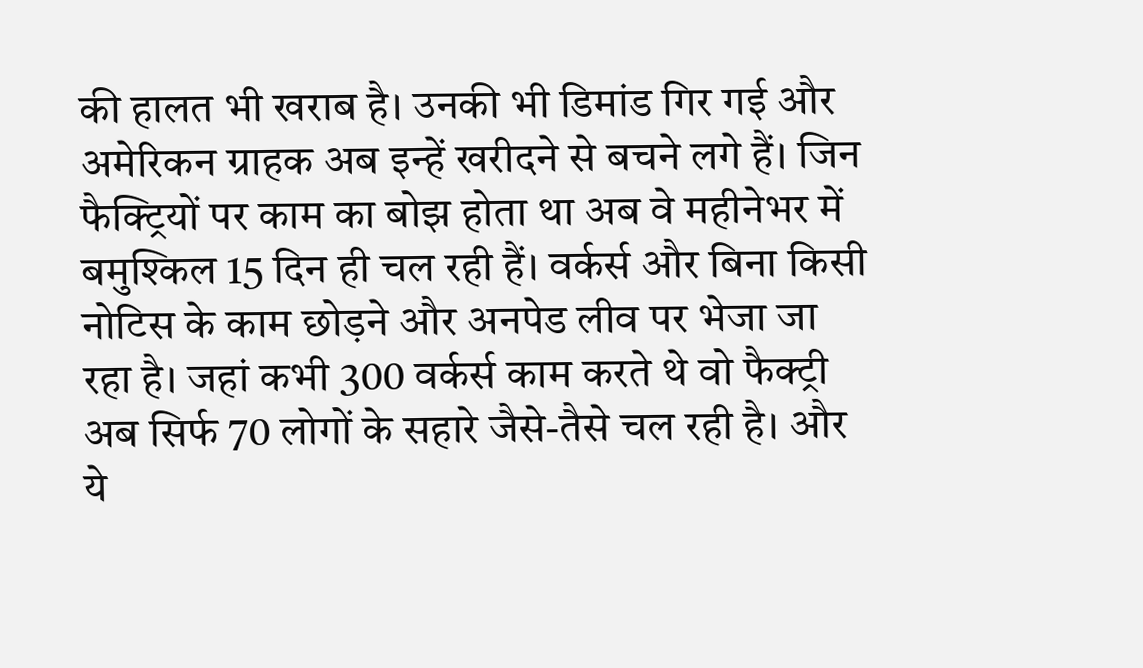की हालत भी खराब है। उनकी भी डिमांड गिर गई और अमेरिकन ग्राहक अब इन्हें खरीदने से बचने लगे हैं। जिन फैक्ट्रियों पर काम का बोझ होता था अब वे महीनेभर में बमुश्किल 15 दिन ही चल रही हैं। वर्कर्स और बिना किसी नोटिस के काम छोड़ने और अनपेड लीव पर भेजा जा रहा है। जहां कभी 300 वर्कर्स काम करते थे वो फैक्ट्री अब सिर्फ 70 लोगों के सहारे जैसे-तैसे चल रही है। और ये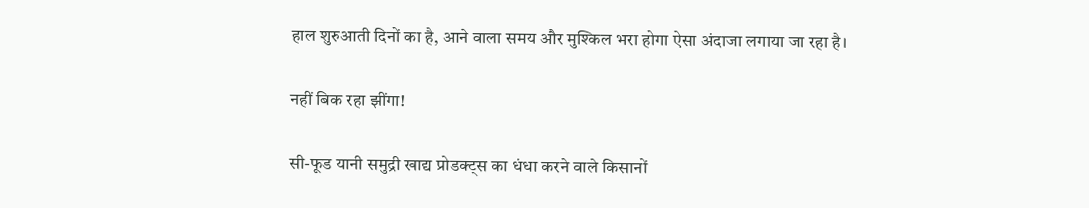हाल शुरुआती दिनों का है, आने वाला समय और मुश्किल भरा होगा ऐसा अंदाजा लगाया जा रहा है।

नहीं बिक रहा झींगा!

सी-फूड यानी समुद्री खाद्य प्रोडक्ट्स का धंधा करने वाले किसानों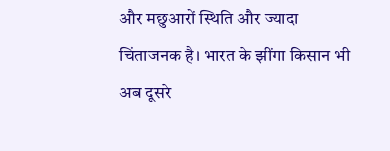और मछुआरों स्थिति और ज्यादा चिंताजनक है। भारत के झींगा किसान भी अब दूसरे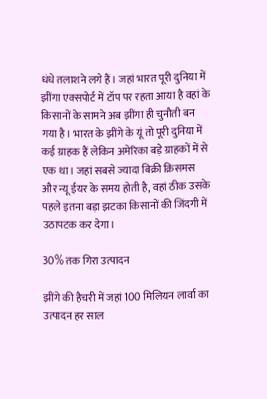धंधे तलाशने लगे हैं। जहां भारत पूरी दुनिया में झींगा एक्सपोर्ट में टॉप पर रहता आया है वहां के किसानों के सामने अब झींगा ही चुनौती बन गया है। भारत के झींगे के यूं तो पूरी दुनिया में कई ग्राहक हैं लेकिन अमेरिका बड़े ग्राहकों में से एक था। जहां सबसे ज्यादा बिक्री क्रिसमस और न्यू ईयर के समय होती है, वहां ठीक उसके पहले इतना बड़ा झटका किसानों की जिंदगी में उठापटक कर देगा।

30% तक गिरा उत्पादन

झींगे की हैचरी में जहां 100 मिलियन लार्वा का उत्पादन हर साल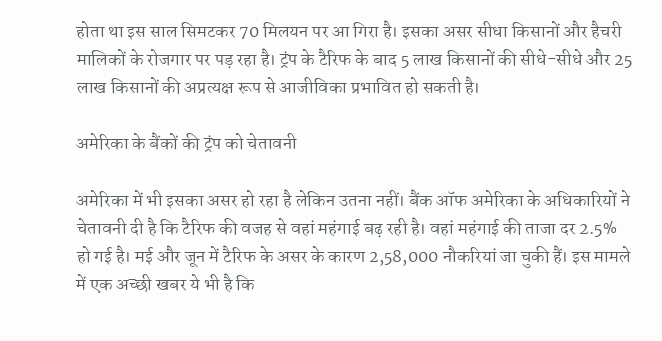होता था इस साल सिमटकर 70 मिलयन पर आ गिरा है। इसका असर सीधा किसानों और हैचरी मालिकों के रोजगार पर पड़ रहा है। ट्रंप के टैरिफ के बाद 5 लाख किसानों की सीधे-सीधे और 25 लाख किसानों की अप्रत्यक्ष रूप से आजीविका प्रभावित हो सकती है।

अमेरिका के बैंकों की ट्रंप को चेतावनी

अमेरिका में भी इसका असर हो रहा है लेकिन उतना नहीं। बैंक ऑफ अमेरिका के अधिकारियों ने चेतावनी दी है कि टैरिफ की वजह से वहां महंगाई बढ़ रही है। वहां महंगाई की ताजा दर 2.5% हो गई है। मई और जून में टैरिफ के असर के कारण 2,58,000 नौकरियां जा चुकी हैं। इस मामले में एक अच्छी खबर ये भी है कि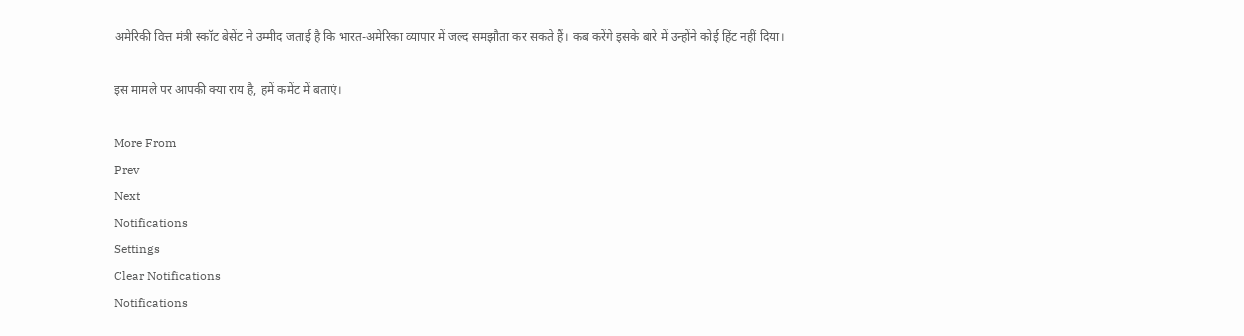अमेरिकी वित्त मंत्री स्कॉट बेसेंट ने उम्मीद जताई है कि भारत-अमेरिका व्यापार में जल्द समझौता कर सकते हैं। कब करेंगे इसके बारे में उन्होंने कोई हिंट नहीं दिया।

इस मामले पर आपकी क्या राय है, हमें कमेंट में बताएं।

More From
Prev
Next
Notifications
Settings
Clear Notifications
Notifications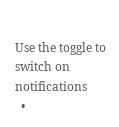Use the toggle to switch on notifications
  •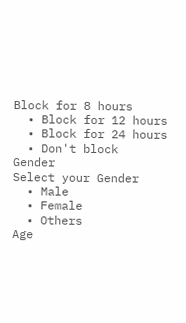Block for 8 hours
  • Block for 12 hours
  • Block for 24 hours
  • Don't block
Gender
Select your Gender
  • Male
  • Female
  • Others
Age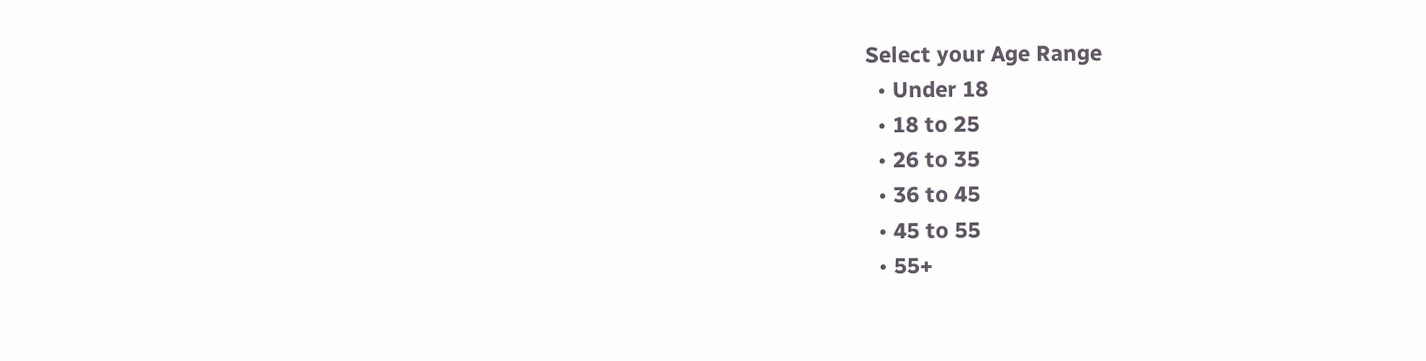Select your Age Range
  • Under 18
  • 18 to 25
  • 26 to 35
  • 36 to 45
  • 45 to 55
  • 55+